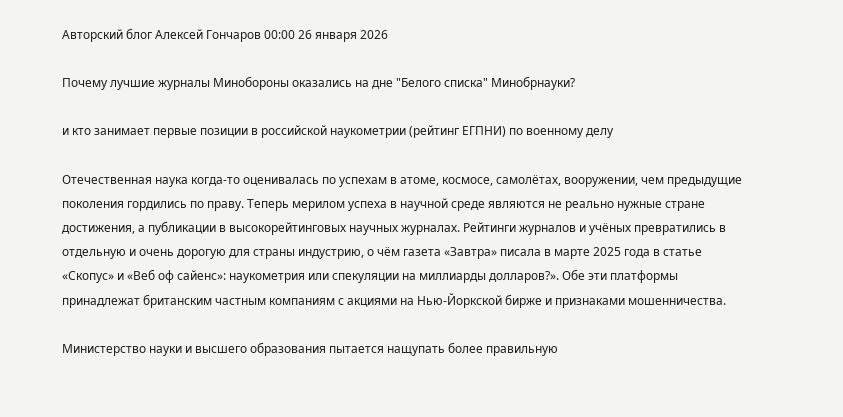Авторский блог Алексей Гончаров 00:00 26 января 2026

Почему лучшие журналы Минобороны оказались на дне "Белого списка" Минобрнауки?

и кто занимает первые позиции в российской наукометрии (рейтинг ЕГПНИ) по военному делу

Отечественная наука когда-то оценивалась по успехам в атоме, космосе, самолётах, вооружении, чем предыдущие поколения гордились по праву. Теперь мерилом успеха в научной среде являются не реально нужные стране достижения, а публикации в высокорейтинговых научных журналах. Рейтинги журналов и учёных превратились в отдельную и очень дорогую для страны индустрию, о чём газета «Завтра» писала в марте 2025 года в статье «Скопус» и «Веб оф сайенс»: наукометрия или спекуляции на миллиарды долларов?». Обе эти платформы принадлежат британским частным компаниям с акциями на Нью-Йоркской бирже и признаками мошенничества.

Министерство науки и высшего образования пытается нащупать более правильную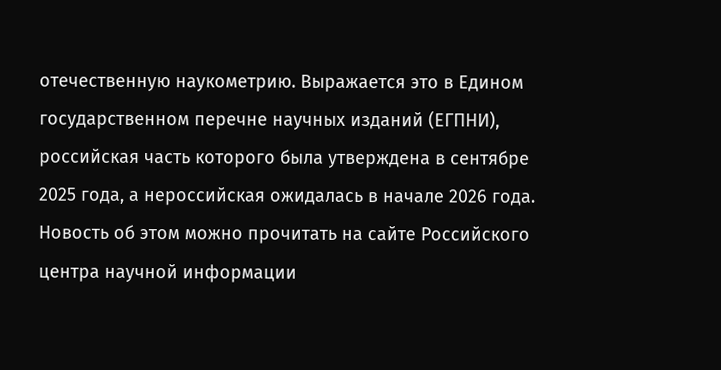отечественную наукометрию. Выражается это в Едином государственном перечне научных изданий (ЕГПНИ), российская часть которого была утверждена в сентябре 2025 года, а нероссийская ожидалась в начале 2026 года. Новость об этом можно прочитать на сайте Российского центра научной информации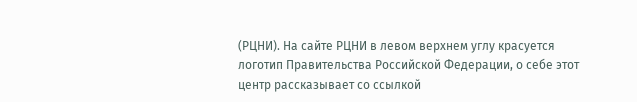(РЦНИ). На сайте РЦНИ в левом верхнем углу красуется логотип Правительства Российской Федерации, о себе этот центр рассказывает со ссылкой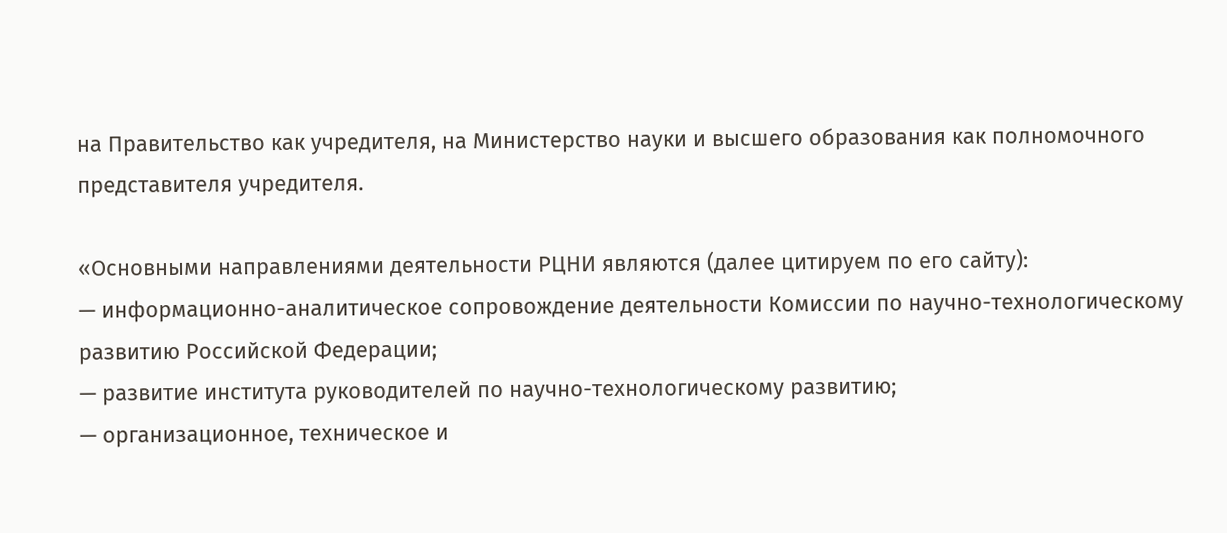на Правительство как учредителя, на Министерство науки и высшего образования как полномочного представителя учредителя.

«Основными направлениями деятельности РЦНИ являются (далее цитируем по его сайту):
— информационно-аналитическое сопровождение деятельности Комиссии по научно-технологическому развитию Российской Федерации;
— развитие института руководителей по научно-технологическому развитию;
— организационное, техническое и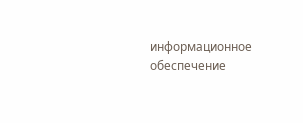информационное обеспечение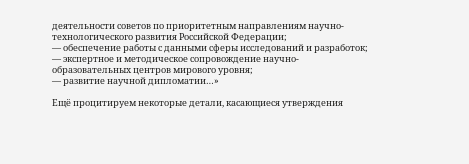деятельности советов по приоритетным направлениям научно-технологического развития Российской Федерации;
— обеспечение работы с данными сферы исследований и разработок;
— экспертное и методическое сопровождение научно-образовательных центров мирового уровня;
— развитие научной дипломатии…»

Ещё процитируем некоторые детали, касающиеся утверждения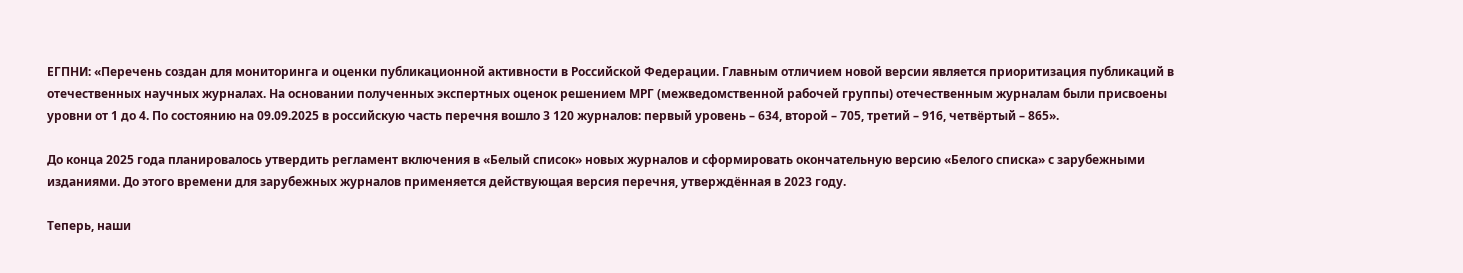ЕГПНИ: «Перечень создан для мониторинга и оценки публикационной активности в Российской Федерации. Главным отличием новой версии является приоритизация публикаций в отечественных научных журналах. На основании полученных экспертных оценок решением МРГ (межведомственной рабочей группы) отечественным журналам были присвоены уровни от 1 до 4. По состоянию на 09.09.2025 в российскую часть перечня вошло 3 120 журналов: первый уровень – 634, второй – 705, третий – 916, четвёртый – 865».

До конца 2025 года планировалось утвердить регламент включения в «Белый список» новых журналов и сформировать окончательную версию «Белого списка» с зарубежными изданиями. До этого времени для зарубежных журналов применяется действующая версия перечня, утверждённая в 2023 году.

Теперь, наши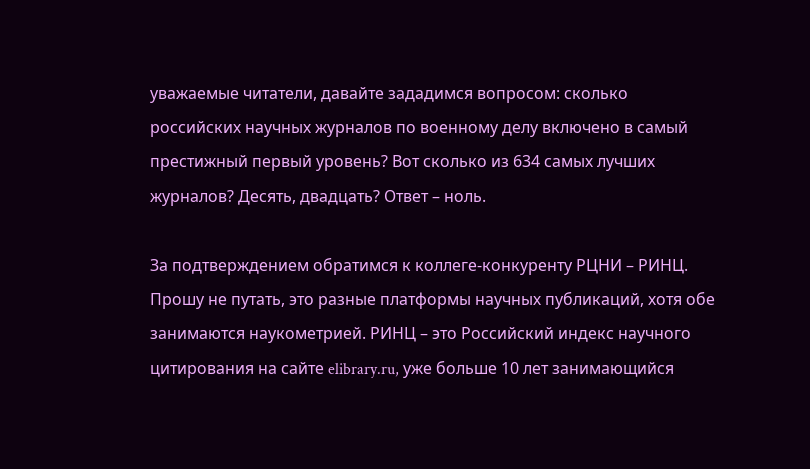уважаемые читатели, давайте зададимся вопросом: сколько российских научных журналов по военному делу включено в самый престижный первый уровень? Вот сколько из 634 самых лучших журналов? Десять, двадцать? Ответ – ноль.

За подтверждением обратимся к коллеге-конкуренту РЦНИ – РИНЦ. Прошу не путать, это разные платформы научных публикаций, хотя обе занимаются наукометрией. РИНЦ – это Российский индекс научного цитирования на сайте elibrary.ru, уже больше 10 лет занимающийся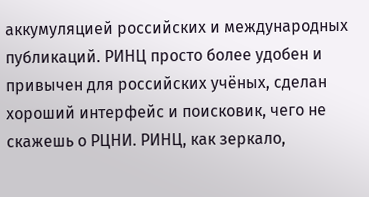аккумуляцией российских и международных публикаций. РИНЦ просто более удобен и привычен для российских учёных, сделан хороший интерфейс и поисковик, чего не скажешь о РЦНИ. РИНЦ, как зеркало,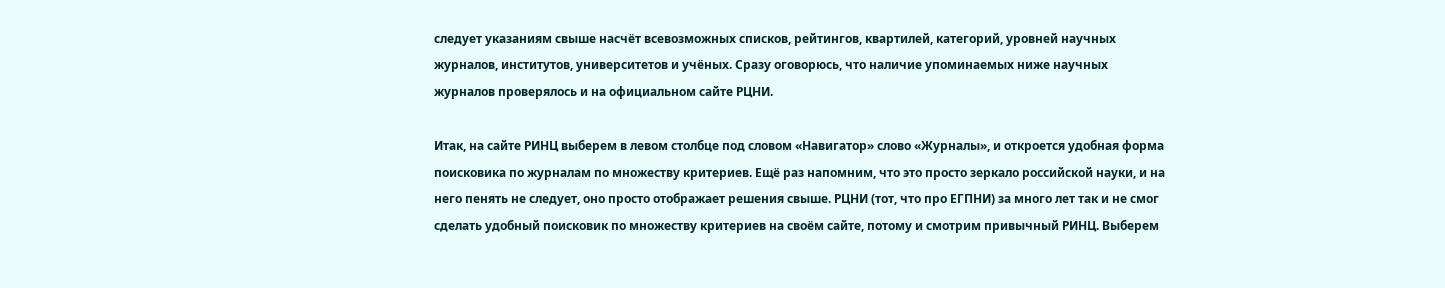следует указаниям свыше насчёт всевозможных списков, рейтингов, квартилей, категорий, уровней научных журналов, институтов, университетов и учёных. Сразу оговорюсь, что наличие упоминаемых ниже научных журналов проверялось и на официальном сайте РЦНИ.

Итак, на сайте РИНЦ выберем в левом столбце под словом «Навигатор» слово «Журналы», и откроется удобная форма поисковика по журналам по множеству критериев. Ещё раз напомним, что это просто зеркало российской науки, и на него пенять не следует, оно просто отображает решения свыше. РЦНИ (тот, что про ЕГПНИ) за много лет так и не смог сделать удобный поисковик по множеству критериев на своём сайте, потому и смотрим привычный РИНЦ. Выберем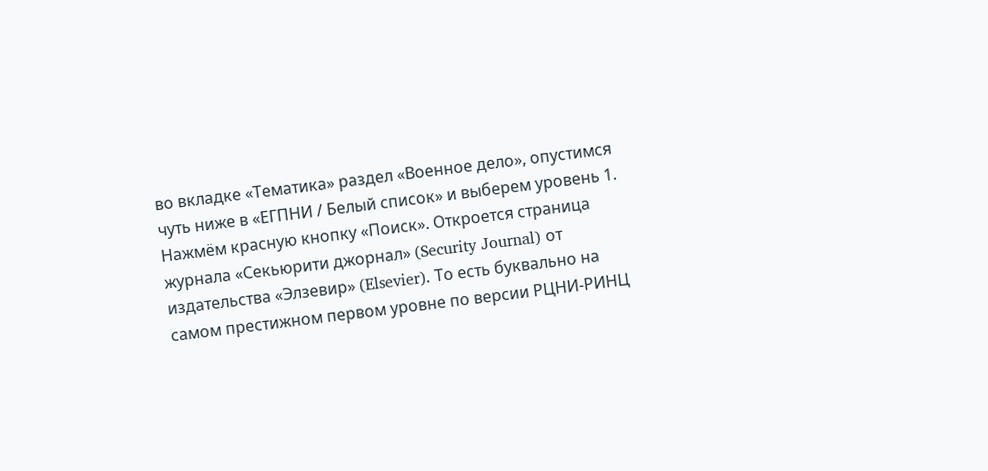во вкладке «Тематика» раздел «Военное дело», опустимся чуть ниже в «ЕГПНИ / Белый список» и выберем уровень 1. Нажмём красную кнопку «Поиск». Откроется страница журнала «Секьюрити джорнал» (Security Journal) от издательства «Элзевир» (Elsevier). То есть буквально на самом престижном первом уровне по версии РЦНИ-РИНЦ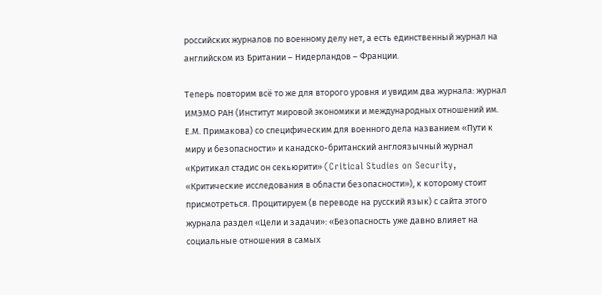российских журналов по военному делу нет, а есть единственный журнал на английском из Британии – Нидерландов – Франции.

Теперь повторим всё то же для второго уровня и увидим два журнала: журнал ИМЭМО РАН (Институт мировой экономики и международных отношений им. Е.М. Примакова) со специфическим для военного дела названием «Пути к миру и безопасности» и канадско-британский англоязычный журнал «Критикал стадис он секьюрити» (Critical Studies on Security, «Критические исследования в области безопасности»), к которому стоит присмотреться. Процитируем (в переводе на русский язык) с сайта этого журнала раздел «Цели и задачи»: «Безопасность уже давно влияет на социальные отношения в самых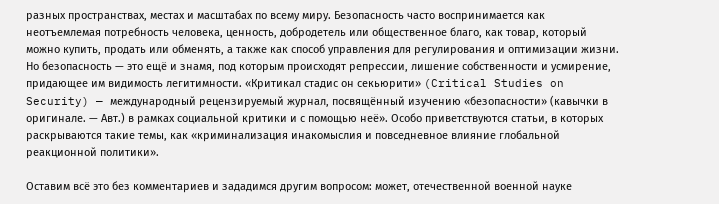разных пространствах, местах и масштабах по всему миру. Безопасность часто воспринимается как неотъемлемая потребность человека, ценность, добродетель или общественное благо, как товар, который можно купить, продать или обменять, а также как способ управления для регулирования и оптимизации жизни. Но безопасность — это ещё и знамя, под которым происходят репрессии, лишение собственности и усмирение, придающее им видимость легитимности. «Критикал стадис он секьюрити» (Critical Studies on Security) — международный рецензируемый журнал, посвящённый изучению «безопасности» (кавычки в оригинале. — Авт.) в рамках социальной критики и с помощью неё». Особо приветствуются статьи, в которых раскрываются такие темы, как «криминализация инакомыслия и повседневное влияние глобальной реакционной политики».

Оставим всё это без комментариев и зададимся другим вопросом: может, отечественной военной науке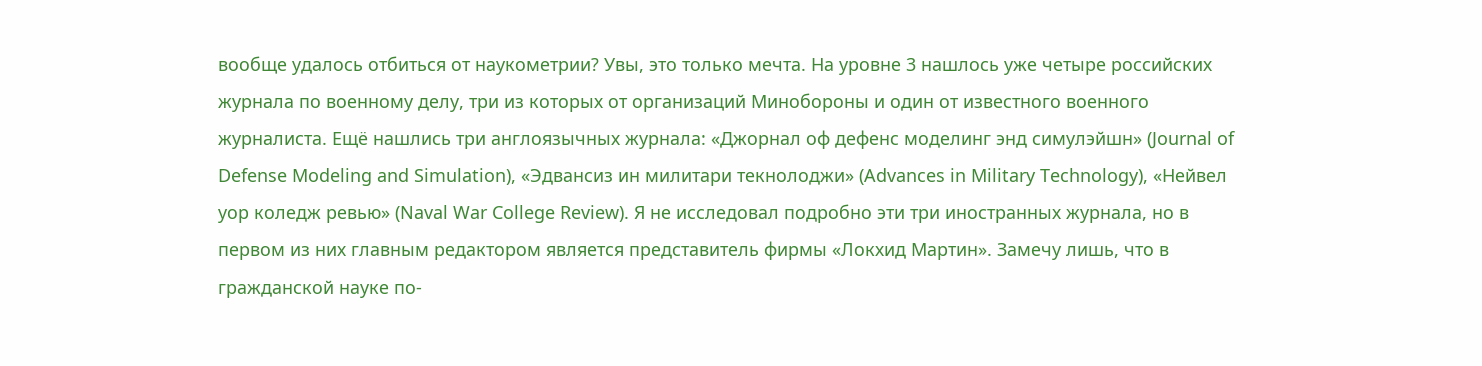вообще удалось отбиться от наукометрии? Увы, это только мечта. На уровне 3 нашлось уже четыре российских журнала по военному делу, три из которых от организаций Минобороны и один от известного военного журналиста. Ещё нашлись три англоязычных журнала: «Джорнал оф дефенс моделинг энд симулэйшн» (Journal of Defense Modeling and Simulation), «Эдвансиз ин милитари текнолоджи» (Advances in Military Technology), «Нейвел уор коледж ревью» (Naval War College Review). Я не исследовал подробно эти три иностранных журнала, но в первом из них главным редактором является представитель фирмы «Локхид Мартин». Замечу лишь, что в гражданской науке по-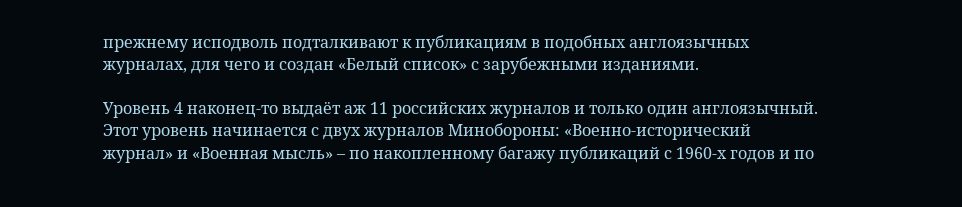прежнему исподволь подталкивают к публикациям в подобных англоязычных журналах, для чего и создан «Белый список» с зарубежными изданиями.

Уровень 4 наконец-то выдаёт аж 11 российских журналов и только один англоязычный. Этот уровень начинается с двух журналов Минобороны: «Военно-исторический журнал» и «Военная мысль» – по накопленному багажу публикаций с 1960-х годов и по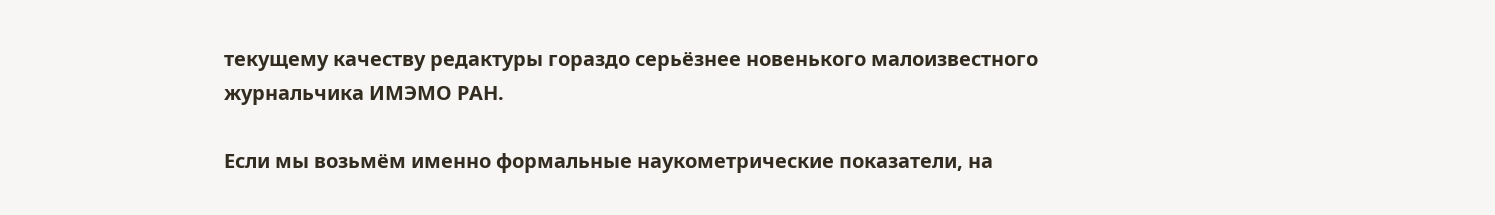текущему качеству редактуры гораздо серьёзнее новенького малоизвестного журнальчика ИМЭМО РАН.

Если мы возьмём именно формальные наукометрические показатели, на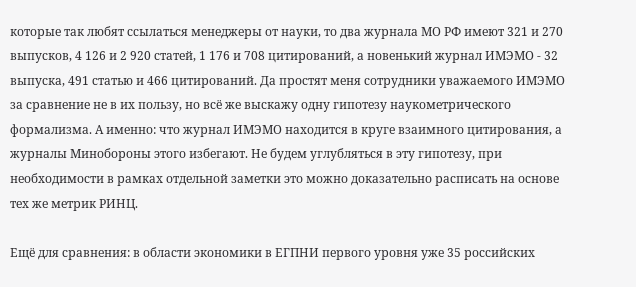которые так любят ссылаться менеджеры от науки, то два журнала МО РФ имеют 321 и 270 выпусков, 4 126 и 2 920 статей, 1 176 и 708 цитирований, а новенький журнал ИМЭМО - 32 выпуска, 491 статью и 466 цитирований. Да простят меня сотрудники уважаемого ИМЭМО за сравнение не в их пользу, но всё же выскажу одну гипотезу наукометрического формализма. А именно: что журнал ИМЭМО находится в круге взаимного цитирования, а журналы Минобороны этого избегают. Не будем углубляться в эту гипотезу, при необходимости в рамках отдельной заметки это можно доказательно расписать на основе тех же метрик РИНЦ.

Ещё для сравнения: в области экономики в ЕГПНИ первого уровня уже 35 российских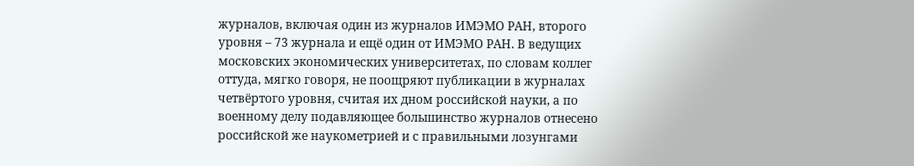журналов, включая один из журналов ИМЭМО РАН, второго уровня – 73 журнала и ещё один от ИМЭМО РАН. В ведущих московских экономических университетах, по словам коллег оттуда, мягко говоря, не поощряют публикации в журналах четвёртого уровня, считая их дном российской науки, а по военному делу подавляющее большинство журналов отнесено российской же наукометрией и с правильными лозунгами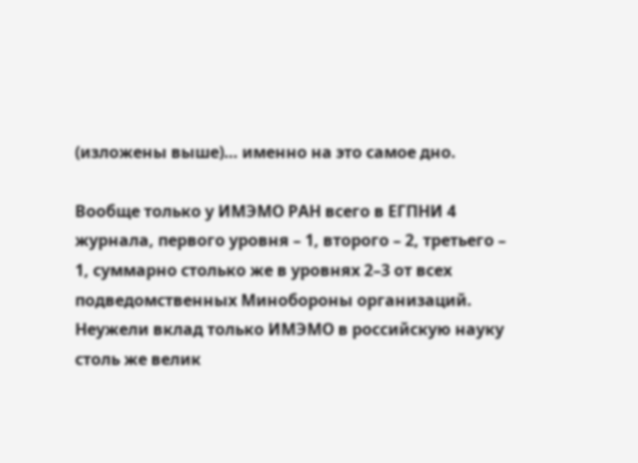(изложены выше)… именно на это самое дно.

Вообще только у ИМЭМО РАН всего в ЕГПНИ 4 журнала, первого уровня – 1, второго – 2, третьего – 1, суммарно столько же в уровнях 2–3 от всех подведомственных Минобороны организаций. Неужели вклад только ИМЭМО в российскую науку столь же велик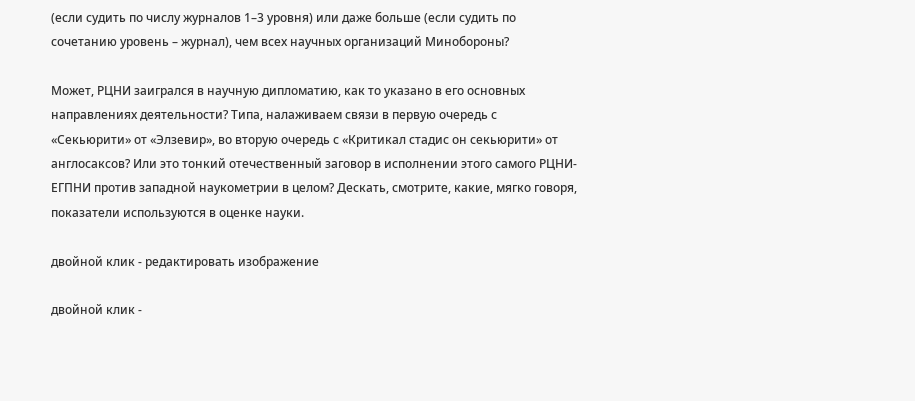(если судить по числу журналов 1–3 уровня) или даже больше (если судить по сочетанию уровень – журнал), чем всех научных организаций Минобороны?

Может, РЦНИ заигрался в научную дипломатию, как то указано в его основных направлениях деятельности? Типа, налаживаем связи в первую очередь с «Секьюрити» от «Элзевир», во вторую очередь с «Критикал стадис он секьюрити» от англосаксов? Или это тонкий отечественный заговор в исполнении этого самого РЦНИ-ЕГПНИ против западной наукометрии в целом? Дескать, смотрите, какие, мягко говоря, показатели используются в оценке науки.

двойной клик - редактировать изображение

двойной клик -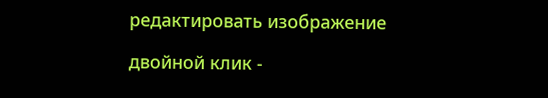редактировать изображение

двойной клик -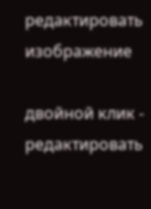редактировать изображение

двойной клик - редактировать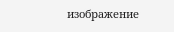изображение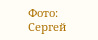Фото: Сергей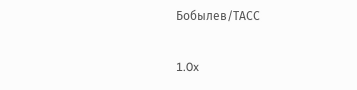Бобылев/ТАСС

1.0x